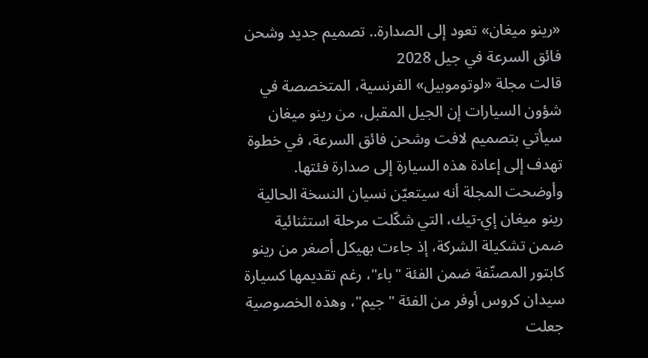«رينو ميغان» تعود إلى الصدارة.. تصميم جديد وشحن فائق السرعة في جيل 2028
قالت مجلة «لوتوموبيل» الفرنسية، المتخصصة في شؤون السيارات إن الجيل المقبل، من رينو ميغان سيأتي بتصميم لافت وشحن فائق السرعة، في خطوة تهدف إلى إعادة هذه السيارة إلى صدارة فئتها.
وأوضحت المجلة أنه سيتعيّن نسيان النسخة الحالية رينو ميغان إي-تيك، التي شكّلت مرحلة استثنائية ضمن تشكيلة الشركة، إذ جاءت بهيكل أصغر من رينو كابتور المصنّفة ضمن الفئة "باء"، رغم تقديمها كسيارة سيدان كروس أوفر من الفئة "جيم"، وهذه الخصوصية جعلت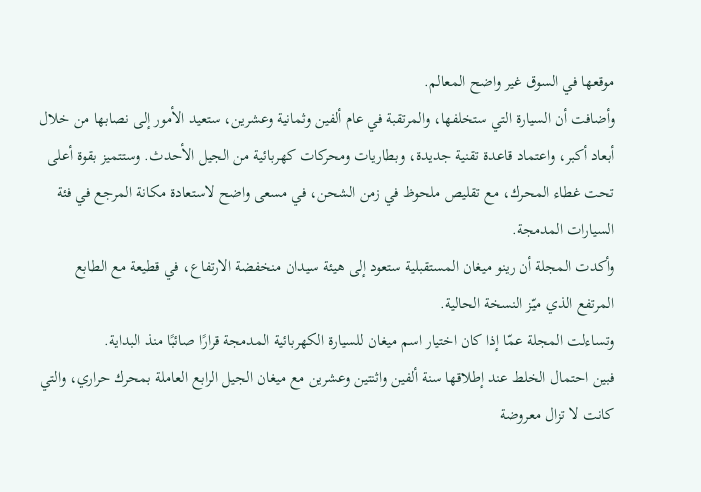موقعها في السوق غير واضح المعالم.
وأضافت أن السيارة التي ستخلفها، والمرتقبة في عام ألفين وثمانية وعشرين، ستعيد الأمور إلى نصابها من خلال أبعاد أكبر، واعتماد قاعدة تقنية جديدة، وبطاريات ومحركات كهربائية من الجيل الأحدث. وستتميز بقوة أعلى تحت غطاء المحرك، مع تقليص ملحوظ في زمن الشحن، في مسعى واضح لاستعادة مكانة المرجع في فئة السيارات المدمجة.
وأكدت المجلة أن رينو ميغان المستقبلية ستعود إلى هيئة سيدان منخفضة الارتفاع، في قطيعة مع الطابع المرتفع الذي ميّز النسخة الحالية.
وتساءلت المجلة عمّا إذا كان اختيار اسم ميغان للسيارة الكهربائية المدمجة قرارًا صائبًا منذ البداية.
فبين احتمال الخلط عند إطلاقها سنة ألفين واثنتين وعشرين مع ميغان الجيل الرابع العاملة بمحرك حراري، والتي كانت لا تزال معروضة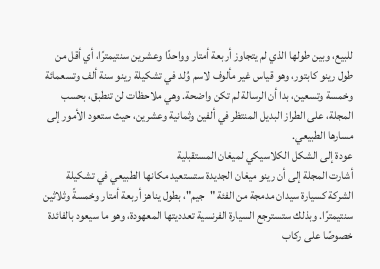للبيع، وبين طولها الذي لم يتجاوز أربعة أمتار وواحدًا وعشرين سنتيمترًا، أي أقل من طول رينو كابتور، وهو قياس غير مألوف لاسم وُلد في تشكيلة رينو سنة ألف وتسعمائة وخمسة وتسعين، بدا أن الرسالة لم تكن واضحة. وهي ملاحظات لن تنطبق، بحسب المجلة، على الطراز البديل المنتظر في ألفين وثمانية وعشرين، حيث ستعود الأمور إلى مسارها الطبيعي.
عودة إلى الشكل الكلاسيكي لميغان المستقبلية
أشارت المجلة إلى أن رينو ميغان الجديدة ستستعيد مكانها الطبيعي في تشكيلة الشركة كسيارة سيدان مدمجة من الفئة "جيم"، بطول يناهز أربعة أمتار وخمسةً وثلاثين سنتيمترًا. وبذلك ستسترجع السيارة الفرنسية تعدديتها المعهودة، وهو ما سيعود بالفائدة خصوصًا على ركاب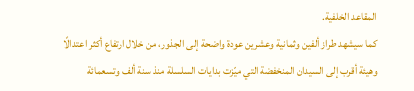المقاعد الخلفية.
كما سيشهد طراز ألفين وثمانية وعشرين عودة واضحة إلى الجذور، من خلال ارتفاع أكثر اعتدالًا وهيئة أقرب إلى السيدان المنخفضة التي ميّزت بدايات السلسلة منذ سنة ألف وتسعمائة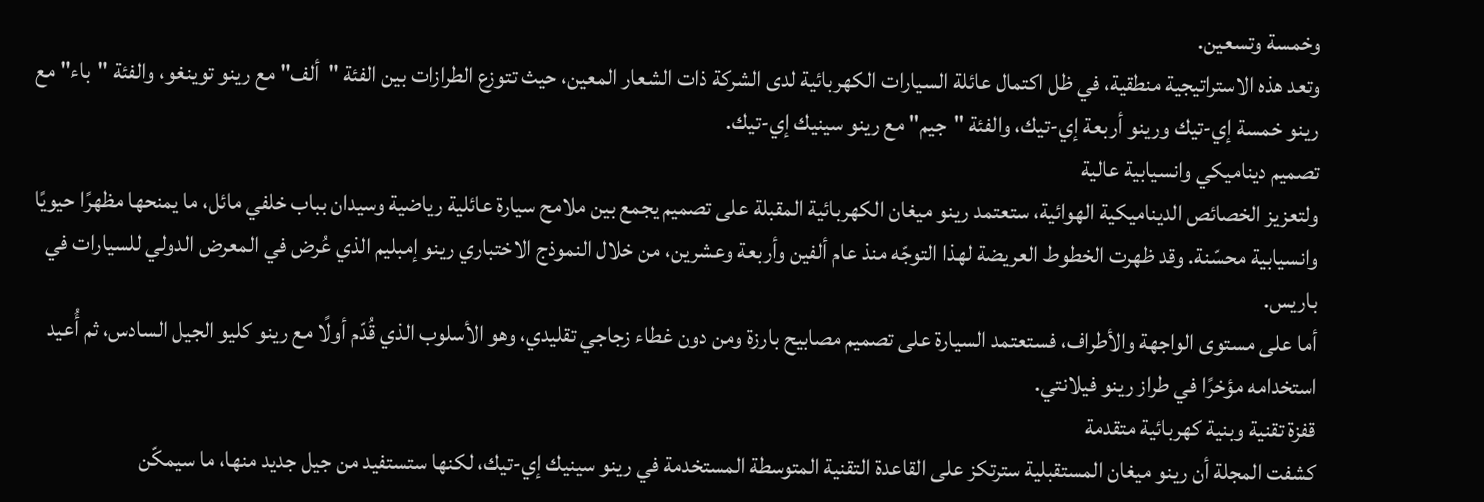وخمسة وتسعين.
وتعد هذه الاستراتيجية منطقية، في ظل اكتمال عائلة السيارات الكهربائية لدى الشركة ذات الشعار المعين، حيث تتوزع الطرازات بين الفئة "ألف" مع رينو توينغو، والفئة "باء" مع رينو خمسة إي-تيك ورينو أربعة إي-تيك، والفئة "جيم" مع رينو سينيك إي-تيك.
تصميم ديناميكي وانسيابية عالية
ولتعزيز الخصائص الديناميكية الهوائية، ستعتمد رينو ميغان الكهربائية المقبلة على تصميم يجمع بين ملامح سيارة عائلية رياضية وسيدان بباب خلفي مائل، ما يمنحها مظهرًا حيويًا وانسيابية محسّنة. وقد ظهرت الخطوط العريضة لهذا التوجّه منذ عام ألفين وأربعة وعشرين، من خلال النموذج الاختباري رينو إمبليم الذي عُرض في المعرض الدولي للسيارات في باريس.
أما على مستوى الواجهة والأطراف، فستعتمد السيارة على تصميم مصابيح بارزة ومن دون غطاء زجاجي تقليدي، وهو الأسلوب الذي قُدّم أولًا مع رينو كليو الجيل السادس، ثم أُعيد استخدامه مؤخرًا في طراز رينو فيلانتي.
قفزة تقنية وبنية كهربائية متقدمة
كشفت المجلة أن رينو ميغان المستقبلية سترتكز على القاعدة التقنية المتوسطة المستخدمة في رينو سينيك إي-تيك، لكنها ستستفيد من جيل جديد منها، ما سيمكّن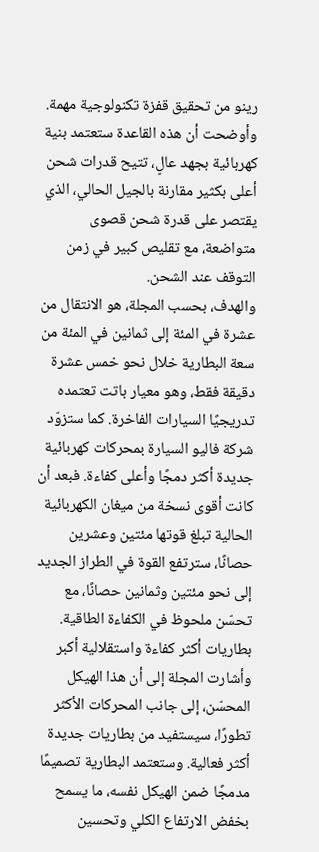رينو من تحقيق قفزة تكنولوجية مهمة.
وأوضحت أن هذه القاعدة ستعتمد بنية كهربائية بجهد عالٍ، تتيح قدرات شحن أعلى بكثير مقارنة بالجيل الحالي، الذي يقتصر على قدرة شحن قصوى متواضعة، مع تقليص كبير في زمن التوقف عند الشحن.
والهدف، بحسب المجلة، هو الانتقال من عشرة في المئة إلى ثمانين في المئة من سعة البطارية خلال نحو خمس عشرة دقيقة فقط، وهو معيار باتت تعتمده تدريجيًا السيارات الفاخرة. كما ستزوّد شركة فاليو السيارة بمحركات كهربائية جديدة أكثر دمجًا وأعلى كفاءة. فبعد أن كانت أقوى نسخة من ميغان الكهربائية الحالية تبلغ قوتها مئتين وعشرين حصانًا، سترتفع القوة في الطراز الجديد إلى نحو مئتين وثمانين حصانًا، مع تحسّن ملحوظ في الكفاءة الطاقية.
بطاريات أكثر كفاءة واستقلالية أكبر
وأشارت المجلة إلى أن هذا الهيكل المحسّن، إلى جانب المحركات الأكثر تطورًا، سيستفيد من بطاريات جديدة أكثر فعالية. وستعتمد البطارية تصميمًا مدمجًا ضمن الهيكل نفسه، ما يسمح بخفض الارتفاع الكلي وتحسين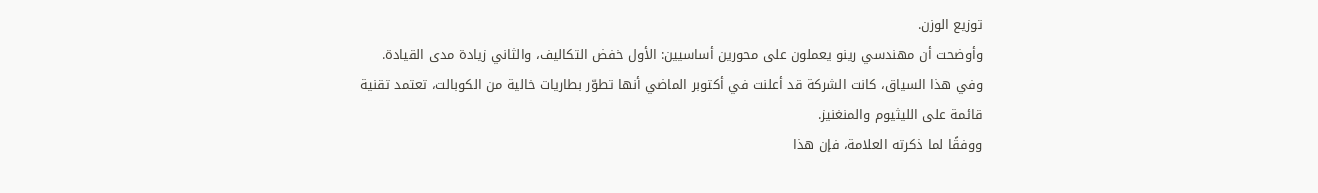توزيع الوزن.
وأوضحت أن مهندسي رينو يعملون على محورين أساسيين: الأول خفض التكاليف، والثاني زيادة مدى القيادة.
وفي هذا السياق، كانت الشركة قد أعلنت في أكتوبر الماضي أنها تطوّر بطاريات خالية من الكوبالت، تعتمد تقنية قائمة على الليثيوم والمنغنيز.
ووفقًا لما ذكرته العلامة، فإن هذا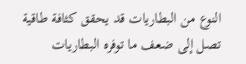النوع من البطاريات قد يحقق كثافة طاقية تصل إلى ضعف ما توفره البطاريات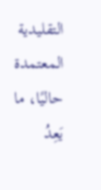التقليدية المعتمدة حاليًا، ما يَعِدُ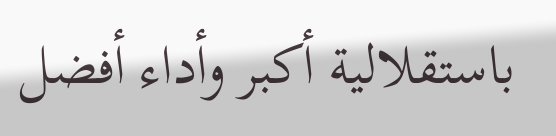باستقلالية أكبر وأداء أفضل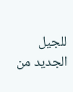للجيل الجديد من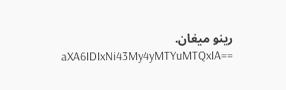رينو ميغان.
aXA6IDIxNi43My4yMTYuMTQxIA==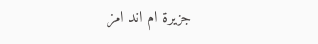جزيرة ام اند امز